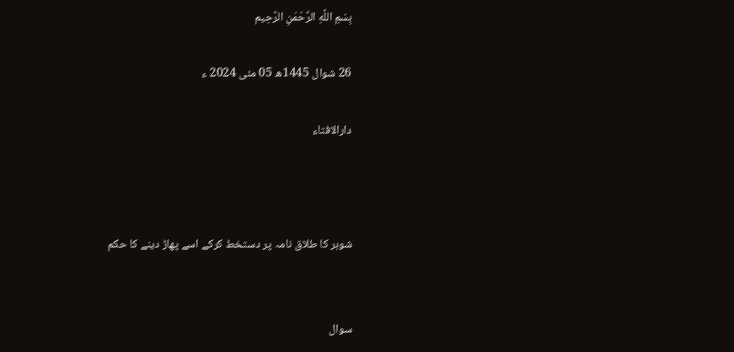بِسْمِ اللَّهِ الرَّحْمَنِ الرَّحِيم

26 شوال 1445ھ 05 مئی 2024 ء

دارالافتاء



شوہر کا طلاق نامہ پر دستخط کرکے اسے پھاڑ دینے کا حکم


سوال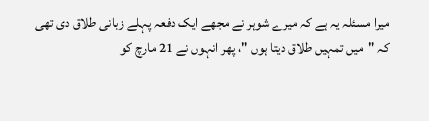میرا مسئلہ یہ ہے کہ میرے شوہر نے مجھے ایک دفعہ پہلے زبانی طلاق دی تھی کہ "میں تمہیں طلاق دیتا ہوں "، پھر انہوں نے 21 مارچ کو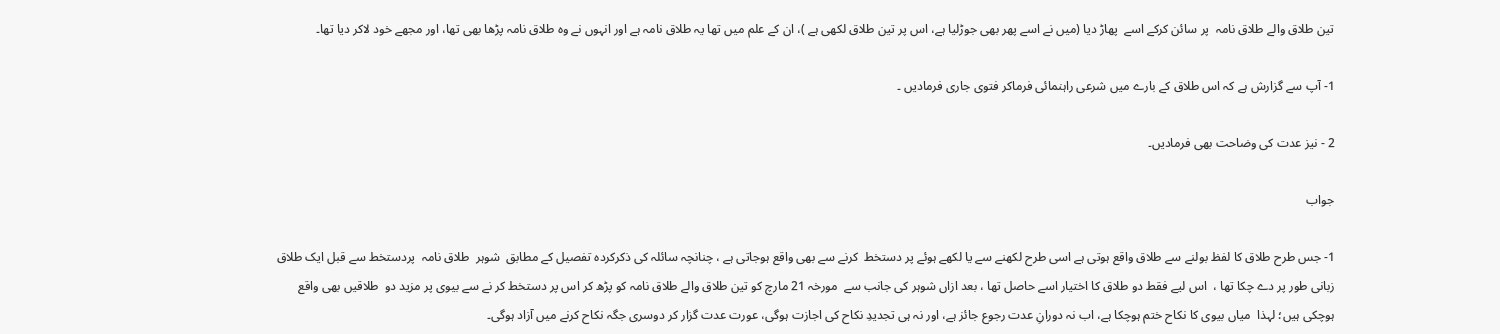تین طلاق والے طلاق نامہ  پر سائن کرکے اسے  پھاڑ دیا (میں نے اسے پھر بھی جوڑلیا ہے، اس پر تین طلاق لکھی ہے )، ان کے علم میں تھا یہ طلاق نامہ ہے اور انہوں نے وہ طلاق نامہ پڑھا بھی تھا، اور مجھے خود لاکر دیا تھا۔

1- آپ سے گزارش ہے کہ اس طلاق کے بارے میں شرعی راہنمائی فرماکر فتوی جاری فرمادیں ۔

2 - نیز عدت کی وضاحت بھی فرمادیں۔

جواب

1- جس طرح طلاق کا لفظ بولنے سے طلاق واقع ہوتی ہے اسی طرح لکھنے سے یا لکھے ہوئے پر دستخط  کرنے سے بھی واقع ہوجاتی ہے ، چنانچہ سائلہ کی ذکرکردہ تفصیل کے مطابق  شوہر  طلاق نامہ  پردستخط سے قبل ایک طلاق زبانی طور پر دے چکا تھا ،  اس لیے فقط دو طلاق کا اختیار اسے حاصل تھا ، بعد ازاں شوہر کی جانب سے  مورخہ 21 مارچ کو تین طلاق والے طلاق نامہ کو پڑھ کر اس پر دستخط کر نے سے بیوی پر مزید دو  طلاقیں بھی واقع ہوچکی ہیں؛ لہذا  میاں بیوی کا نکاح ختم ہوچکا ہے، اب نہ دورانِ عدت رجوع جائز ہے، اور نہ ہی تجدیدِ نکاح کی اجازت ہوگی، عورت عدت گزار کر دوسری جگہ نکاح کرنے میں آزاد ہوگی۔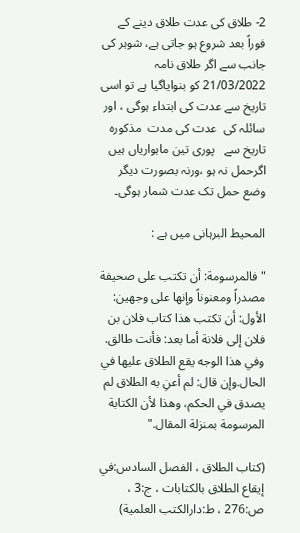2- طلاق کی عدت طلاق دینے کے فوراً بعد شروع ہو جاتی ہے، شوہر کی جانب سے اگر طلاق نامہ 21/03/2022 کو بنوایاگیا ہے تو اسی تاریخ سے عدت کی ابتداء ہوگی ، اور سائلہ کی  عدت کی مدت  مذکورہ تاریخ سے   پوری تین ماہواریاں ہیں اگرحمل نہ ہو ،ورنہ بصورت دیگر  وضع حمل تک عدت شمار ہوگی۔

المحیط البرہانی میں ہے :

"فالمرسومة: أن تكتب على صحيفة مصدراً ومعنوناً وإنها على وجهين: الأول: أن تكتب هذا كتاب فلان بن فلان إلى فلانة أما بعد: فأنت طالق. وفي هذا الوجه يقع الطلاق عليها في الحال.وإن قال: لم أعنِ به الطلاق لم يصدق في الحكم، وهذا لأن الكتابة المرسومة بمنزلة المقال."

(كتاب الطلاق ، الفصل السادس:في إيقاع الطلاق بالكتابات ، ج:3 ، ص:276 ، ط:دارالكتب العلمية)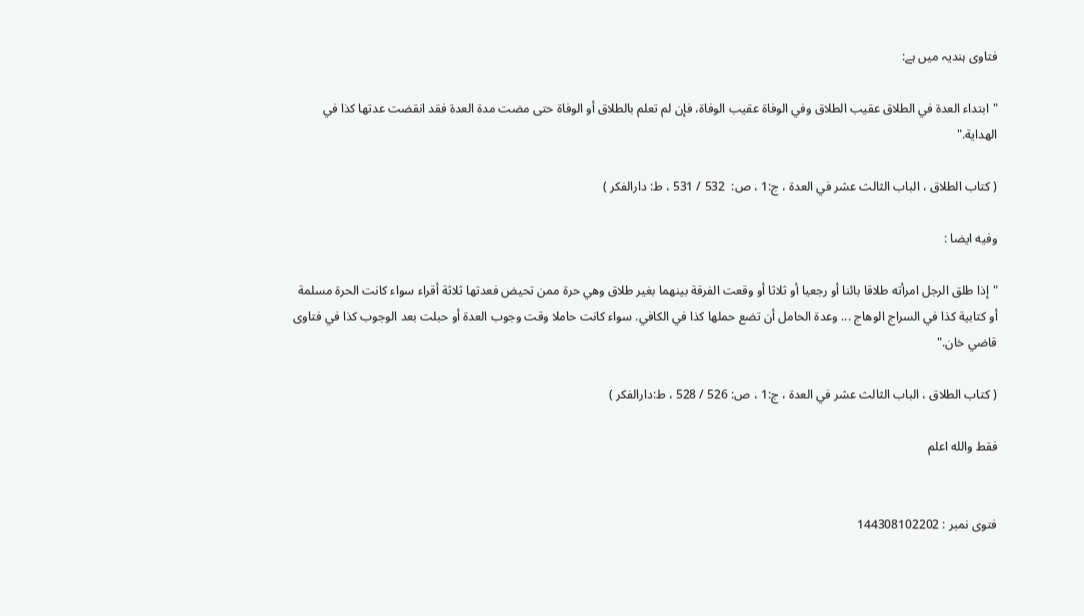فتاوی ہندیہ میں ہے:

"ابتداء العدة في الطلاق عقيب الطلاق وفي الوفاة عقيب الوفاة، فإن لم تعلم بالطلاق أو الوفاة حتى مضت مدة العدة فقد انقضت عدتها كذا في الهداية."

( كتاب الطلاق ، الباب الثالث عشر في العدة ، ج:1 ، ص:  532 / 531 ، ط: دارالفكر )

وفيه ايضا :

"إذا طلق الرجل امرأته طلاقا بائنا أو رجعيا أو ثلاثا أو وقعت الفرقة بينهما بغير طلاق وهي حرة ممن تحيض فعدتها ثلاثة أقراء سواء كانت الحرة مسلمة أو كتابية كذا في السراج الوهاج ... وعدة الحامل أن تضع حملها كذا في الكافي. سواء كانت حاملا وقت وجوب العدة أو حبلت بعد الوجوب كذا في فتاوى قاضي خان."

( كتاب الطلاق ، الباب الثالث عشر في العدة ، ج:1 ، ص: 526 / 528 ، ط:دارالفكر )

فقط والله اعلم


فتوی نمبر : 144308102202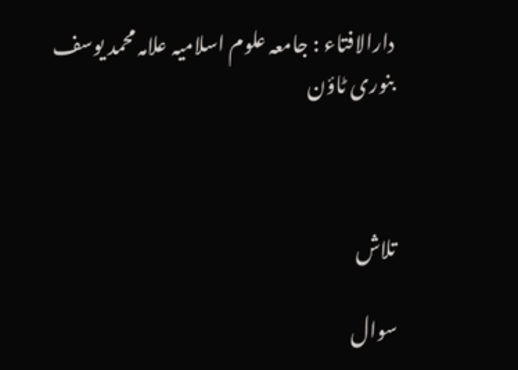دارالافتاء : جامعہ علوم اسلامیہ علامہ محمد یوسف بنوری ٹاؤن



تلاش

سوال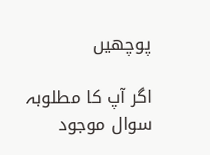پوچھیں

اگر آپ کا مطلوبہ سوال موجود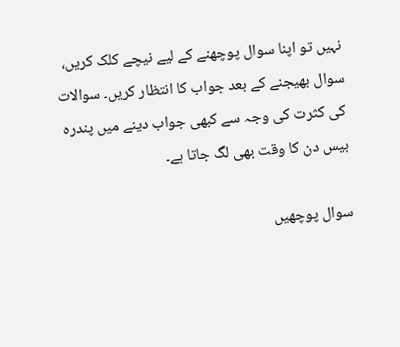نہیں تو اپنا سوال پوچھنے کے لیے نیچے کلک کریں، سوال بھیجنے کے بعد جواب کا انتظار کریں۔ سوالات کی کثرت کی وجہ سے کبھی جواب دینے میں پندرہ بیس دن کا وقت بھی لگ جاتا ہے۔

سوال پوچھیں